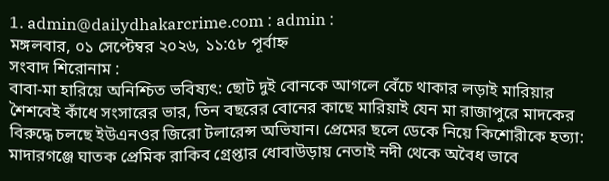1. admin@dailydhakarcrime.com : admin :
মঙ্গলবার, ০১ সেপ্টেম্বর ২০২৬, ১১:৫৮ পূর্বাহ্ন
সংবাদ শিরোনাম :
বাবা-মা হারিয়ে অনিশ্চিত ভবিষ্যৎ: ছোট দুই বোনকে আগলে বেঁচে থাকার লড়াই মারিয়ার শৈশবেই কাঁধে সংসারের ভার, তিন বছরের বোনের কাছে মারিয়াই যেন মা রাজাপুরে মাদকের বিরুদ্ধে চলছে ইউএনওর জিরো টলারেন্স অভিযান। প্রেমের ছলে ডেকে নিয়ে কিশোরীকে হত্যা: মাদারগঞ্জে ঘাতক প্রেমিক রাকিব গ্রেপ্তার ধোবাউড়ায় নেতাই নদী থেকে অবৈধ ভাবে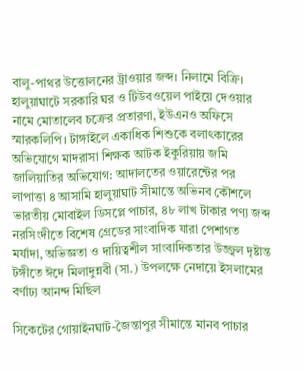বালু-পাথর উত্তোলনের ট্রাওয়ার জব্দ। নিলামে বিক্রি। হালুয়াঘাটে সরকারি ঘর ও টিউবওয়েল পাইয়ে দেওয়ার নামে মোতালেব চক্রের প্রতারণা, ইউএনও অফিসে স্মারকলিপি। টাঙ্গাইলে একাধিক শিশুকে বলাৎকারের অভিযোগে মাদরাসা শিক্ষক আটক ইকুরিয়ায় জমি জালিয়াতির অভিযোগ: আদালতের ওয়ারেন্টের পর লাপাত্তা ৪ আসামি হালুয়াঘাট সীমান্তে অভিনব কৌশলে ভারতীয় মোবাইল ডিসপ্লে পাচার, ৪৮ লাখ টাকার পণ্য জব্দ নরসিংদীতে বিশেষ গ্রেডের সাংবাদিক যারা পেশাগত মর্যাদা, অভিজ্ঞতা ও দায়িত্বশীল সাংবাদিকতার উজ্জ্বল দৃষ্টান্ত টঙ্গীতে ঈদে মিলাদুন্নবী (সা.) উপলক্ষে নেদায়ে ইসলামের বর্ণাঢ্য আনন্দ মিছিল

সিকেটের গোয়াইনঘাট-জৈন্তাপুর সীমান্তে মানব পাচার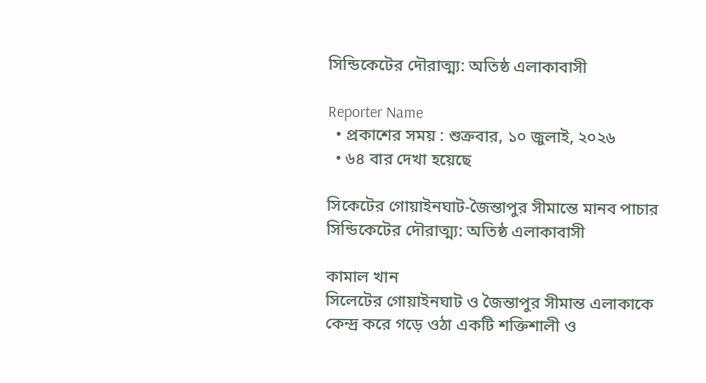সিন্ডিকেটের দৌরাত্ম্য: অতিষ্ঠ এলাকাবাসী

Reporter Name
  • প্রকাশের সময় : শুক্রবার, ১০ জুলাই, ২০২৬
  • ৬৪ বার দেখা হয়েছে

সিকেটের গোয়াইনঘাট-জৈন্তাপুর সীমান্তে মানব পাচার সিন্ডিকেটের দৌরাত্ম্য: অতিষ্ঠ এলাকাবাসী

কামাল খান
সিলেটের গোয়াইনঘাট ও জৈন্তাপুর সীমান্ত এলাকাকে কেন্দ্র করে গড়ে ওঠা একটি শক্তিশালী ও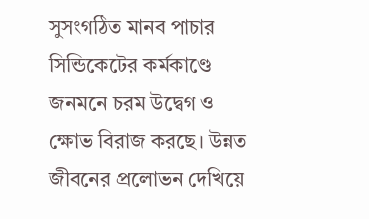সুসংগঠিত মানব পাচার সিন্ডিকেটের কর্মকাণ্ডে জনমনে চরম উদ্বেগ ও ক্ষোভ বিরাজ করছে। উন্নত জীবনের প্রলোভন দেখিয়ে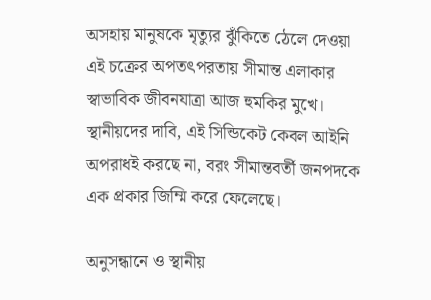অসহায় মানুষকে মৃত্যুর ঝুঁকিতে ঠেলে দেওয়া এই চক্রের অপতৎপরতায় সীমান্ত এলাকার স্বাভাবিক জীবনযাত্রা আজ হুমকির মুখে। স্থানীয়দের দাবি, এই সিন্ডিকেট কেবল আইনি অপরাধই করছে না, বরং সীমান্তবর্তী জনপদকে এক প্রকার জিম্মি করে ফেলেছে।

অনুসন্ধানে ও স্থানীয়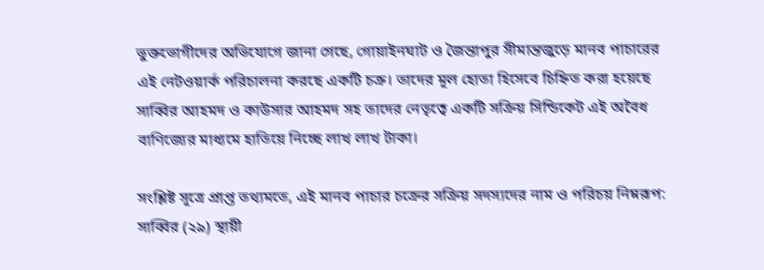ভুক্তভোগীদের অভিযোগে জানা গেছে, গোয়াইনঘাট ও জৈন্তাপুর সীমান্তজুড়ে মানব পাচারের এই নেটওয়ার্ক পরিচালনা করছে একটি চক্র। তাদের মূল হোতা হিসেবে চিহ্নিত করা হয়েছে সাব্বির আহমদ ও কাউসার আহমদ সহ তাদের নেতৃত্বে একটি সক্রিয় সিন্ডিকেট এই অবৈধ বাণিজ্যের মাধ্যমে হাতিয়ে নিচ্ছে লাখ লাখ টাকা।

সংশ্লিষ্ট সূত্রে প্রাপ্ত তথ্যমতে, এই মানব পাচার চক্রের সক্রিয় সদস্যদের নাম ও পরিচয় নিম্নরূপ:
সাব্বির (২৯) স্থায়ী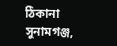ঠিকানা সুনামগঞ্জ,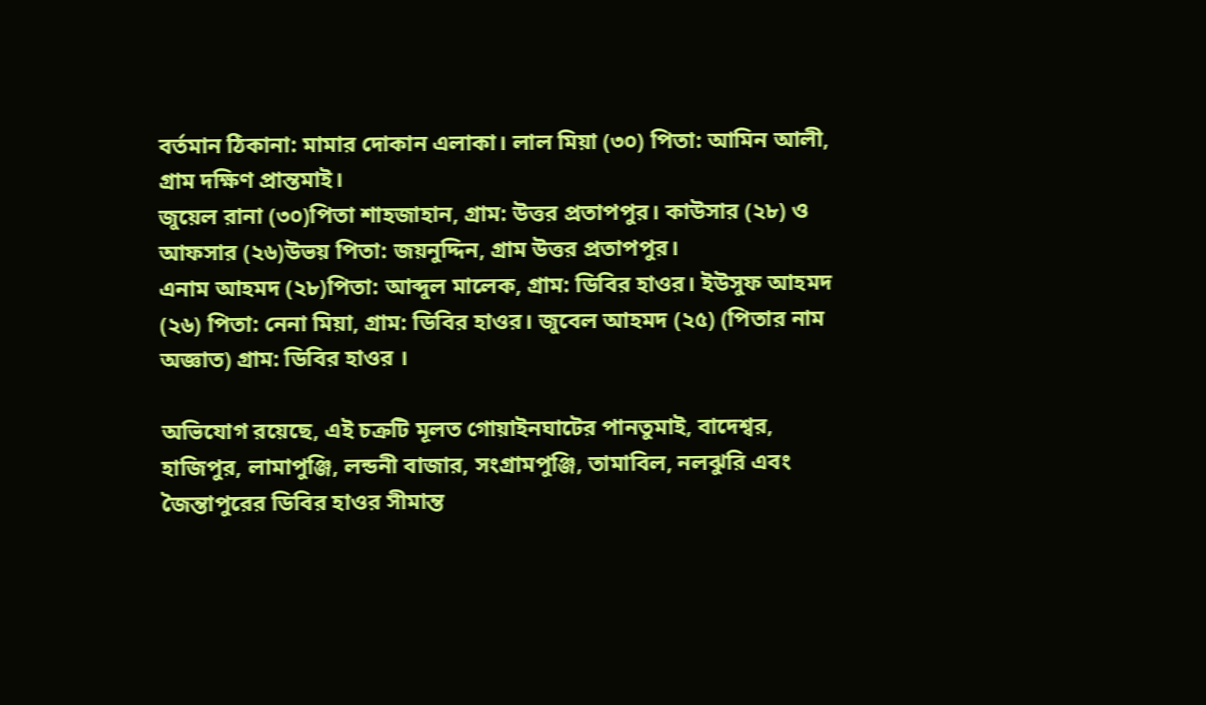বর্তমান ঠিকানা: মামার দোকান এলাকা। লাল মিয়া (৩০) পিতা: আমিন আলী, গ্রাম দক্ষিণ প্রান্তমাই।
জুয়েল রানা (৩০)পিতা শাহজাহান, গ্রাম: উত্তর প্রতাপপুর। কাউসার (২৮) ও আফসার (২৬)উভয় পিতা: জয়নুদ্দিন, গ্রাম উত্তর প্রতাপপুর।
এনাম আহমদ (২৮)পিতা: আব্দুল মালেক, গ্রাম: ডিবির হাওর। ইউসুফ আহমদ (২৬) পিতা: নেনা মিয়া, গ্রাম: ডিবির হাওর। জুবেল আহমদ (২৫) (পিতার নাম অজ্ঞাত) গ্রাম: ডিবির হাওর ।

অভিযোগ রয়েছে, এই চক্রটি মূলত গোয়াইনঘাটের পানতুমাই, বাদেশ্বর, হাজিপুর, লামাপুঞ্জি, লন্ডনী বাজার, সংগ্রামপুঞ্জি, তামাবিল, নলঝুরি এবং জৈন্তাপুরের ডিবির হাওর সীমান্ত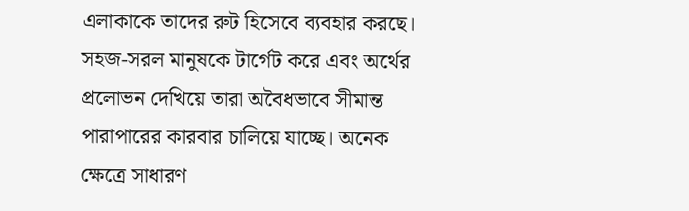এলাকাকে তাদের রুট হিসেবে ব্যবহার করছে। সহজ-সরল মানুষকে টার্গেট করে এবং অর্থের প্রলোভন দেখিয়ে তারা অবৈধভাবে সীমান্ত পারাপারের কারবার চালিয়ে যাচ্ছে। অনেক ক্ষেত্রে সাধারণ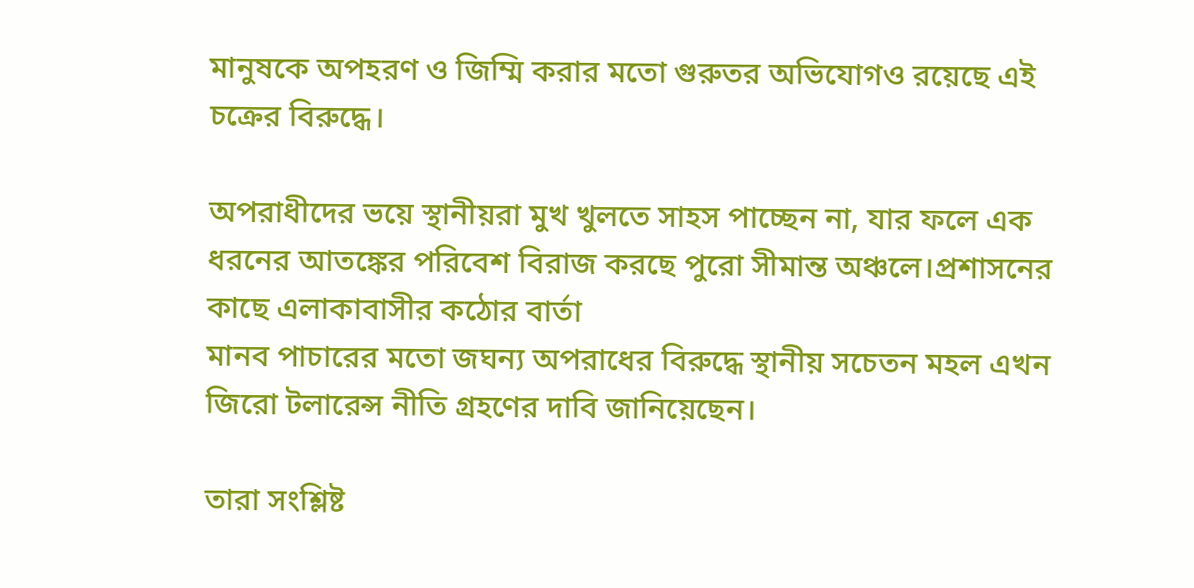মানুষকে অপহরণ ও জিম্মি করার মতো গুরুতর অভিযোগও রয়েছে এই চক্রের বিরুদ্ধে।

অপরাধীদের ভয়ে স্থানীয়রা মুখ খুলতে সাহস পাচ্ছেন না, যার ফলে এক ধরনের আতঙ্কের পরিবেশ বিরাজ করছে পুরো সীমান্ত অঞ্চলে।প্রশাসনের কাছে এলাকাবাসীর কঠোর বার্তা
মানব পাচারের মতো জঘন্য অপরাধের বিরুদ্ধে স্থানীয় সচেতন মহল এখন জিরো টলারেন্স নীতি গ্রহণের দাবি জানিয়েছেন।

তারা সংশ্লিষ্ট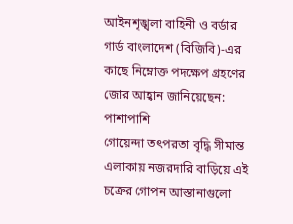আইনশৃঙ্খলা বাহিনী ও বর্ডার গার্ড বাংলাদেশ (বিজিবি)-এর কাছে নিম্নোক্ত পদক্ষেপ গ্রহণের জোর আহ্বান জানিয়েছেন: পাশাপাশি
গোয়েন্দা তৎপরতা বৃদ্ধি সীমান্ত এলাকায় নজরদারি বাড়িয়ে এই চক্রের গোপন আস্তানাগুলো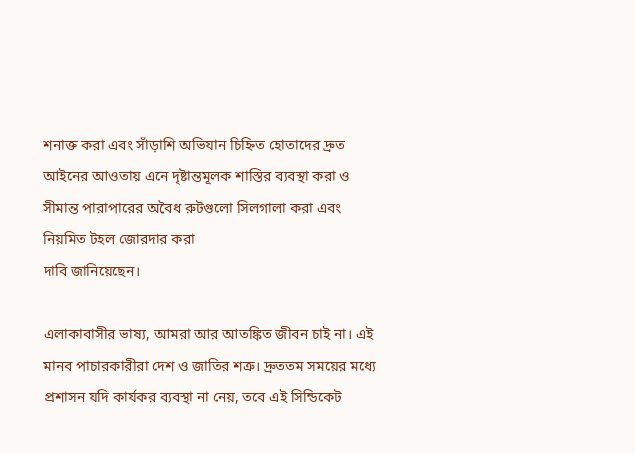শনাক্ত করা এবং সাঁড়াশি অভিযান চিহ্নিত হোতাদের দ্রুত আইনের আওতায় এনে দৃষ্টান্তমূলক শাস্তির ব্যবস্থা করা ও সীমান্ত পারাপারের অবৈধ রুটগুলো সিলগালা করা এবং নিয়মিত টহল জোরদার করা
দাবি জানিয়েছেন।

এলাকাবাসীর ভাষ্য, আমরা আর আতঙ্কিত জীবন চাই না। এই মানব পাচারকারীরা দেশ ও জাতির শত্রু। দ্রুততম সময়ের মধ্যে প্রশাসন যদি কার্যকর ব্যবস্থা না নেয়, তবে এই সিন্ডিকেট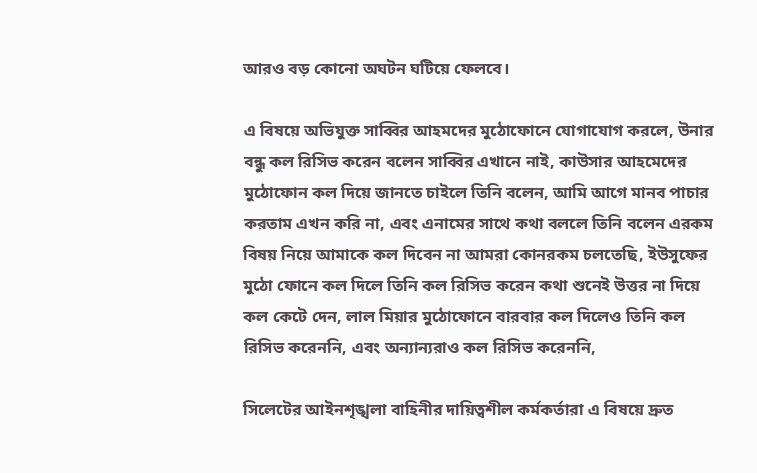আরও বড় কোনো অঘটন ঘটিয়ে ফেলবে।

এ বিষয়ে অভিযুক্ত সাব্বির আহমদের মুঠোফোনে যোগাযোগ করলে, উনার বন্ধু কল রিসিভ করেন বলেন সাব্বির এখানে নাই, কাউসার আহমেদের মুঠোফোন কল দিয়ে জানতে চাইলে তিনি বলেন, আমি আগে মানব পাচার করতাম এখন করি না, এবং এনামের সাথে কথা বললে তিনি বলেন এরকম বিষয় নিয়ে আমাকে কল দিবেন না আমরা কোনরকম চলতেছি, ইউসুফের মুঠো ফোনে কল দিলে তিনি কল রিসিভ করেন কথা শুনেই উত্তর না দিয়ে কল কেটে দেন, লাল মিয়ার মুঠোফোনে বারবার কল দিলেও তিনি কল রিসিভ করেননি, এবং অন্যান্যরাও কল রিসিভ করেননি,

সিলেটের আইনশৃঙ্খলা বাহিনীর দায়িত্বশীল কর্মকর্তারা এ বিষয়ে দ্রুত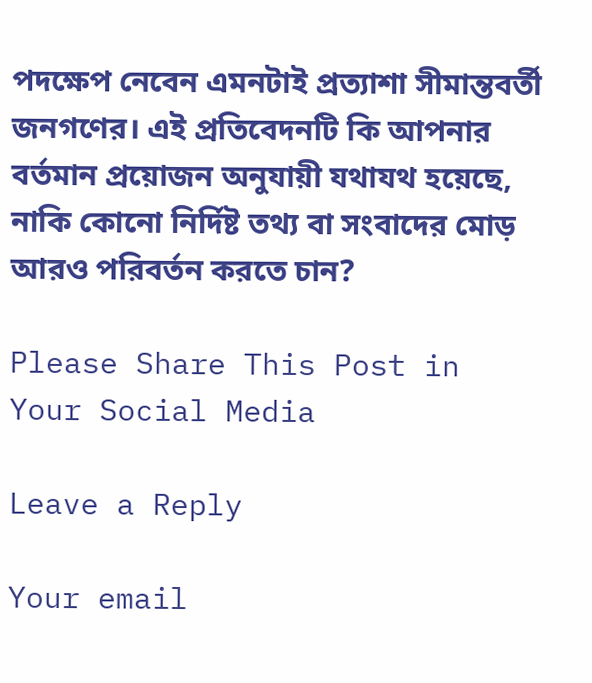পদক্ষেপ নেবেন এমনটাই প্রত্যাশা সীমান্তবর্তী জনগণের। এই প্রতিবেদনটি কি আপনার বর্তমান প্রয়োজন অনুযায়ী যথাযথ হয়েছে, নাকি কোনো নির্দিষ্ট তথ্য বা সংবাদের মোড় আরও পরিবর্তন করতে চান?

Please Share This Post in Your Social Media

Leave a Reply

Your email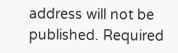address will not be published. Required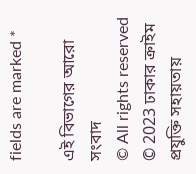fields are marked *

এই বিভাগের আরো সংবাদ
© All rights reserved © 2023 ঢাকার ক্রাইম
প্রযুক্তি সহায়তায়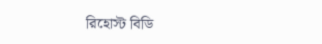রিহোস্ট বিডি